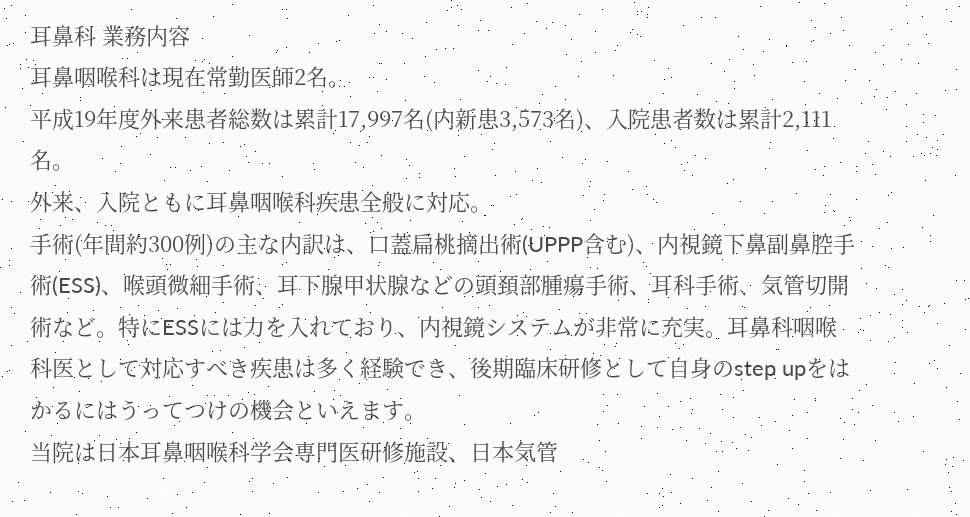耳鼻科 業務内容
耳鼻咽喉科は現在常勤医師2名。
平成19年度外来患者総数は累計17,997名(内新患3,573名)、入院患者数は累計2,111名。
外来、入院ともに耳鼻咽喉科疾患全般に対応。
手術(年間約300例)の主な内訳は、口蓋扁桃摘出術(UPPP含む)、内視鏡下鼻副鼻腔手術(ESS)、喉頭微細手術、耳下腺甲状腺などの頭頚部腫瘍手術、耳科手術、気管切開術など。特にESSには力を入れており、内視鏡システムが非常に充実。耳鼻科咽喉科医として対応すべき疾患は多く経験でき、後期臨床研修として自身のstep upをはかるにはうってつけの機会といえます。
当院は日本耳鼻咽喉科学会専門医研修施設、日本気管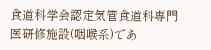食道科学会認定気管食道科専門医研修施設(咽喉系)であ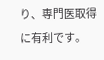り、専門医取得に有利です。